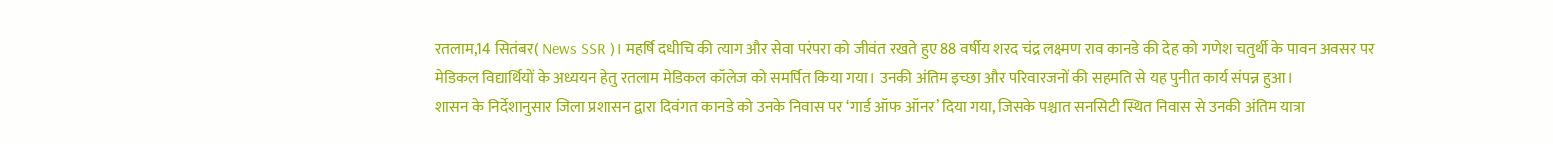रतलाम,14 सितंबर( News SSR )। महर्षि दधीचि की त्याग और सेवा परंपरा को जीवंत रखते हुए 88 वर्षीय शरद चंद्र लक्ष्मण राव कानडे की देह को गणेश चतुर्थी के पावन अवसर पर मेडिकल विद्यार्थियों के अध्ययन हेतु रतलाम मेडिकल कॉलेज को समर्पित किया गया। उनकी अंतिम इच्छा और परिवारजनों की सहमति से यह पुनीत कार्य संपन्न हुआ।
शासन के निर्देशानुसार जिला प्रशासन द्वारा दिवंगत कानडे को उनके निवास पर ‘गार्ड ऑफ ऑनर’ दिया गया, जिसके पश्चात सनसिटी स्थित निवास से उनकी अंतिम यात्रा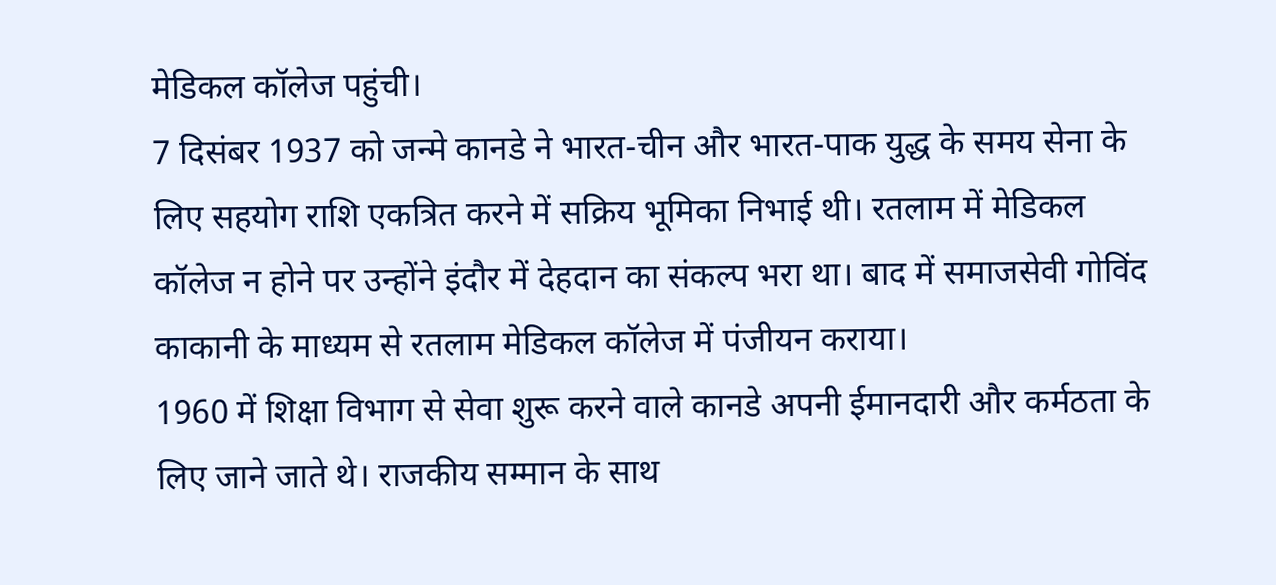मेडिकल कॉलेज पहुंची।
7 दिसंबर 1937 को जन्मे कानडे ने भारत-चीन और भारत-पाक युद्ध के समय सेना के लिए सहयोग राशि एकत्रित करने में सक्रिय भूमिका निभाई थी। रतलाम में मेडिकल कॉलेज न होने पर उन्होंने इंदौर में देहदान का संकल्प भरा था। बाद में समाजसेवी गोविंद काकानी के माध्यम से रतलाम मेडिकल कॉलेज में पंजीयन कराया।
1960 में शिक्षा विभाग से सेवा शुरू करने वाले कानडे अपनी ईमानदारी और कर्मठता के लिए जाने जाते थे। राजकीय सम्मान के साथ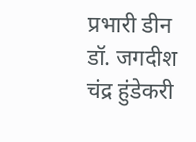प्रभारी डीन डॉ. जगदीश चंद्र हुंडेकरी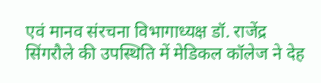एवं मानव संरचना विभागाध्यक्ष डॉ. राजेंद्र सिंगरौले की उपस्थिति में मेडिकल कॉलेज ने देह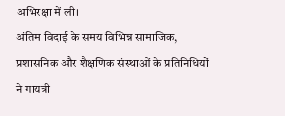अभिरक्षा में ली।
अंतिम विदाई के समय विभिन्न सामाजिक, प्रशासनिक और शैक्षणिक संस्थाओं के प्रतिनिधियों ने गायत्री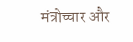मंत्रोच्चार और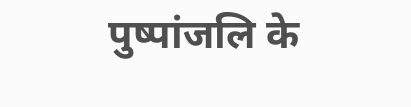पुष्पांजलि के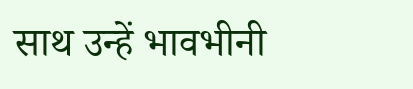साथ उन्हें भावभीनी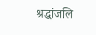श्रद्धांजलि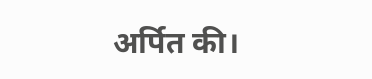अर्पित की।